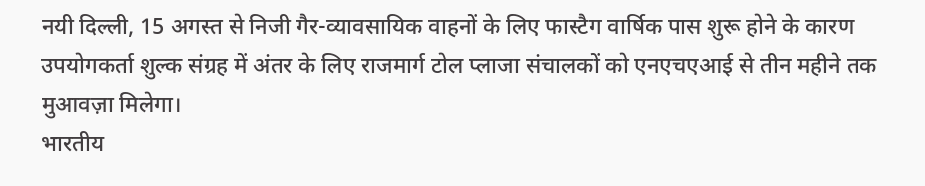नयी दिल्ली, 15 अगस्त से निजी गैर-व्यावसायिक वाहनों के लिए फास्टैग वार्षिक पास शुरू होने के कारण उपयोगकर्ता शुल्क संग्रह में अंतर के लिए राजमार्ग टोल प्लाजा संचालकों को एनएचएआई से तीन महीने तक मुआवज़ा मिलेगा।
भारतीय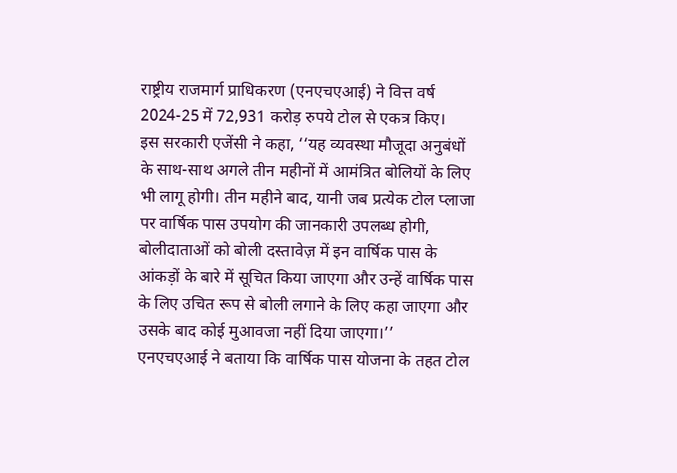राष्ट्रीय राजमार्ग प्राधिकरण (एनएचएआई) ने वित्त वर्ष 2024-25 में 72,931 करोड़ रुपये टोल से एकत्र किए।
इस सरकारी एजेंसी ने कहा, ‘‘यह व्यवस्था मौजूदा अनुबंधों के साथ-साथ अगले तीन महीनों में आमंत्रित बोलियों के लिए भी लागू होगी। तीन महीने बाद, यानी जब प्रत्येक टोल प्लाजा पर वार्षिक पास उपयोग की जानकारी उपलब्ध होगी, बोलीदाताओं को बोली दस्तावेज़ में इन वार्षिक पास के आंकड़ों के बारे में सूचित किया जाएगा और उन्हें वार्षिक पास के लिए उचित रूप से बोली लगाने के लिए कहा जाएगा और उसके बाद कोई मुआवजा नहीं दिया जाएगा।’’
एनएचएआई ने बताया कि वार्षिक पास योजना के तहत टोल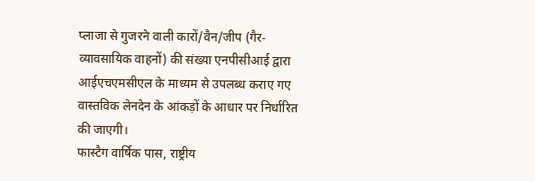प्लाजा से गुजरने वाली कारों/वैन/जीप (गैर-व्यावसायिक वाहनों) की संख्या एनपीसीआई द्वारा आईएचएमसीएल के माध्यम से उपलब्ध कराए गए वास्तविक लेनदेन के आंकड़ों के आधार पर निर्धारित की जाएगी।
फास्टैग वार्षिक पास, राष्ट्रीय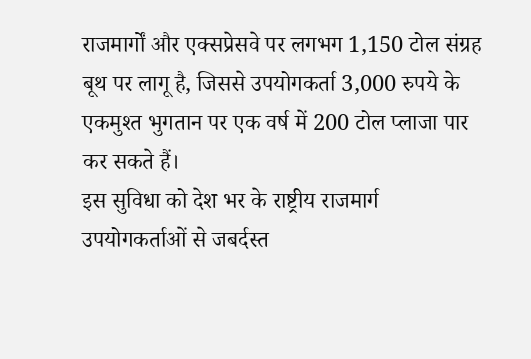राजमार्गों और एक्सप्रेसवे पर लगभग 1,150 टोल संग्रह बूथ पर लागू है, जिससे उपयोगकर्ता 3,000 रुपये के एकमुश्त भुगतान पर एक वर्ष में 200 टोल प्लाजा पार कर सकते हैं।
इस सुविधा को देश भर के राष्ट्रीय राजमार्ग उपयोगकर्ताओं से जबर्दस्त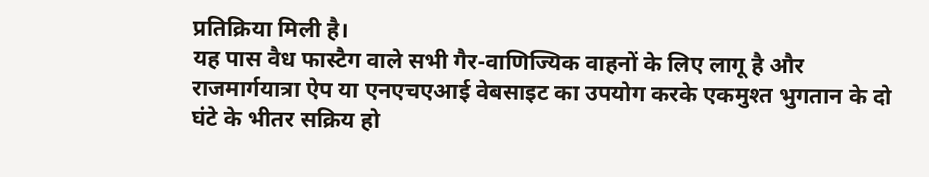प्रतिक्रिया मिली है।
यह पास वैध फास्टैग वाले सभी गैर-वाणिज्यिक वाहनों के लिए लागू है और राजमार्गयात्रा ऐप या एनएचएआई वेबसाइट का उपयोग करके एकमुश्त भुगतान के दो घंटे के भीतर सक्रिय हो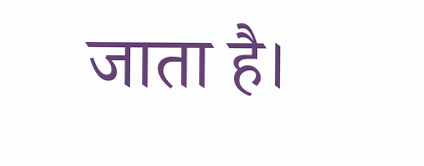जाता है।